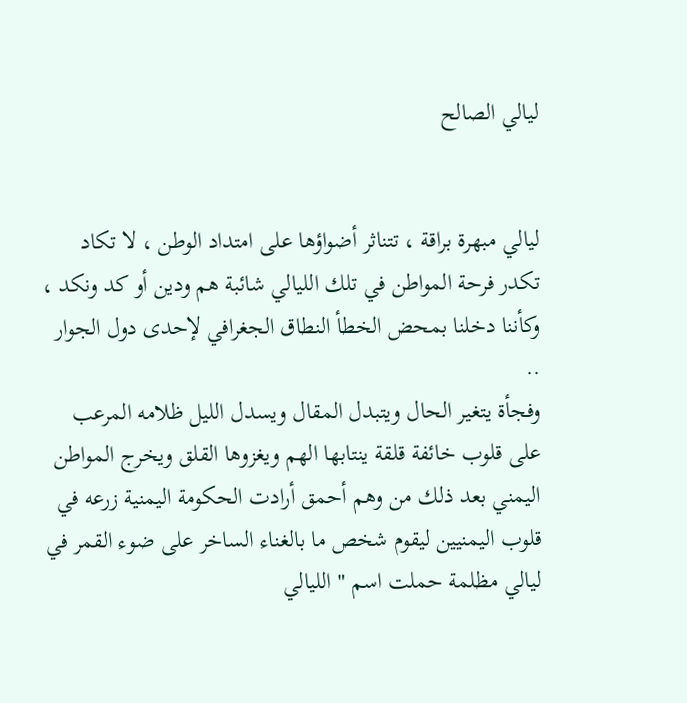ليالي الصالح


ليالي مبهرة براقة ، تتناثر أضواؤها على امتداد الوطن ، لا تكاد تكدر فرحة المواطن في تلك الليالي شائبة هم ودين أو كد ونكد ، وكأننا دخلنا بمحض الخطأ النطاق الجغرافي لإحدى دول الجوار ..
وفجأة يتغير الحال ويتبدل المقال ويسدل الليل ظلامه المرعب على قلوب خائفة قلقة ينتابها الهم ويغزوها القلق ويخرج المواطن اليمني بعد ذلك من وهم أحمق أرادت الحكومة اليمنية زرعه في قلوب اليمنيين ليقوم شخص ما بالغناء الساخر على ضوء القمر في ليالي مظلمة حملت اسم " الليالي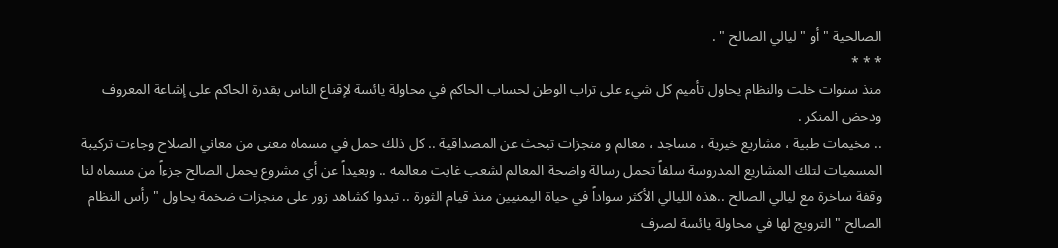الصالحية " أو " ليالي الصالح " .
* * *
منذ سنوات خلت والنظام يحاول تأميم كل شيء على تراب الوطن لحساب الحاكم في محاولة يائسة لإقناع الناس بقدرة الحاكم على إشاعة المعروف ودحض المنكر .
.. مخيمات طبية ، مشاريع خيرية ، مساجد ، معالم و منجزات تبحث عن المصداقية .. كل ذلك حمل في مسماه معنى من معاني الصلاح وجاءت تركيبة المسميات لتلك المشاريع المدروسة سلفاً تحمل رسالة واضحة المعالم لشعب غابت معالمه .. وبعيداً عن أي مشروع يحمل الصالح جزءاً من مسماه لنا وقفة ساخرة مع ليالي الصالح ..هذه الليالي الأكثر سواداً في حياة اليمنيين منذ قيام الثورة .. تبدوا كشاهد زور على منجزات ضخمة يحاول " رأس النظام الصالح " الترويج لها في محاولة يائسة لصرف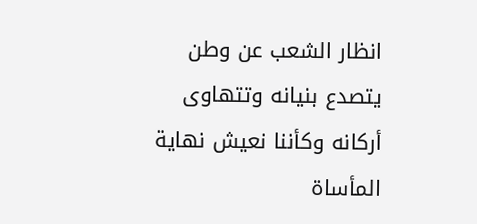انظار الشعب عن وطن يتصدع بنيانه وتتهاوى أركانه وكأننا نعيش نهاية المأساة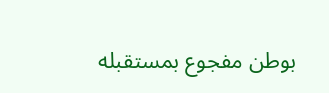بوطن مفجوع بمستقبله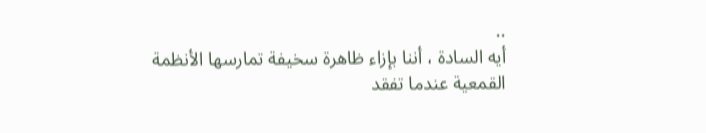..
أيه السادة ، أننا بإزاء ظاهرة سخيفة تمارسها الأنظمة القمعية عندما تفقد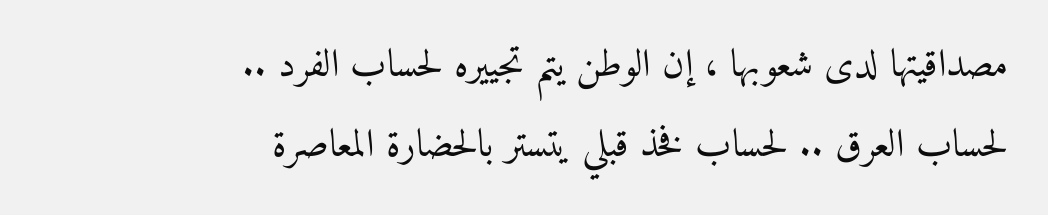مصداقيتها لدى شعوبها ، إن الوطن يتم تجييره لحساب الفرد .. لحساب العرق .. لحساب فخذ قبلي يتستر بالحضارة المعاصرة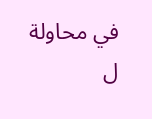في محاولة ل